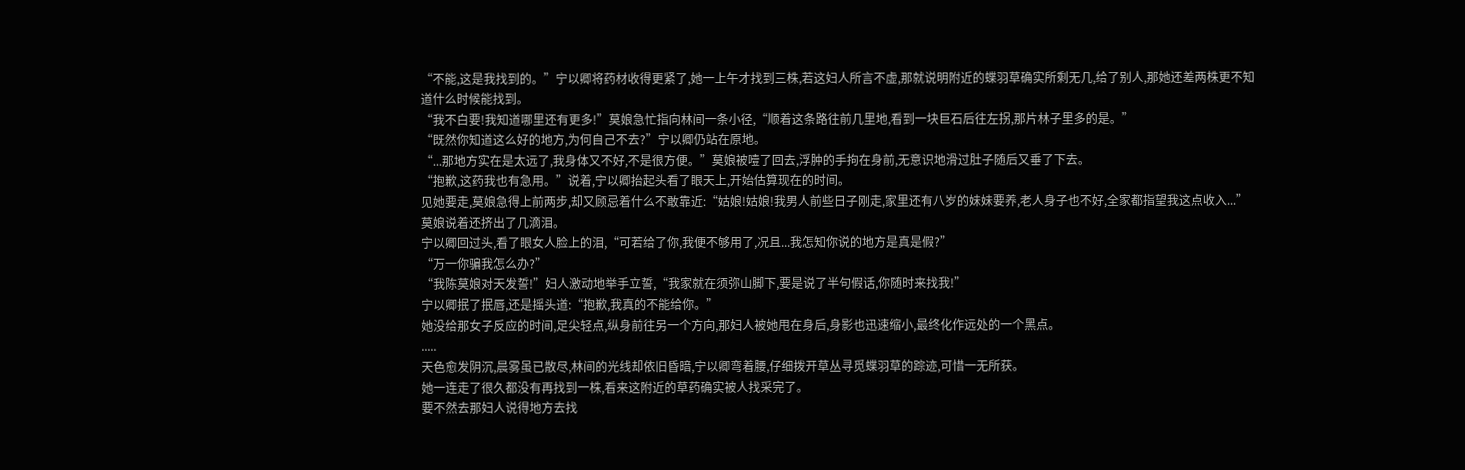“不能,这是我找到的。”宁以卿将药材收得更紧了,她一上午才找到三株,若这妇人所言不虚,那就说明附近的蝶羽草确实所剩无几,给了别人,那她还差两株更不知道什么时候能找到。
“我不白要!我知道哪里还有更多!”莫娘急忙指向林间一条小径,“顺着这条路往前几里地,看到一块巨石后往左拐,那片林子里多的是。”
“既然你知道这么好的地方,为何自己不去?”宁以卿仍站在原地。
“...那地方实在是太远了,我身体又不好,不是很方便。”莫娘被噎了回去,浮肿的手拘在身前,无意识地滑过肚子随后又垂了下去。
“抱歉,这药我也有急用。”说着,宁以卿抬起头看了眼天上,开始估算现在的时间。
见她要走,莫娘急得上前两步,却又顾忌着什么不敢靠近:“姑娘!姑娘!我男人前些日子刚走,家里还有八岁的妹妹要养,老人身子也不好,全家都指望我这点收入...”
莫娘说着还挤出了几滴泪。
宁以卿回过头,看了眼女人脸上的泪,“可若给了你,我便不够用了,况且...我怎知你说的地方是真是假?”
“万一你骗我怎么办?”
“我陈莫娘对天发誓!”妇人激动地举手立誓,“我家就在须弥山脚下,要是说了半句假话,你随时来找我!”
宁以卿抿了抿唇,还是摇头道:“抱歉,我真的不能给你。”
她没给那女子反应的时间,足尖轻点,纵身前往另一个方向,那妇人被她甩在身后,身影也迅速缩小,最终化作远处的一个黑点。
.....
天色愈发阴沉,晨雾虽已散尽,林间的光线却依旧昏暗,宁以卿弯着腰,仔细拨开草丛寻觅蝶羽草的踪迹,可惜一无所获。
她一连走了很久都没有再找到一株,看来这附近的草药确实被人找采完了。
要不然去那妇人说得地方去找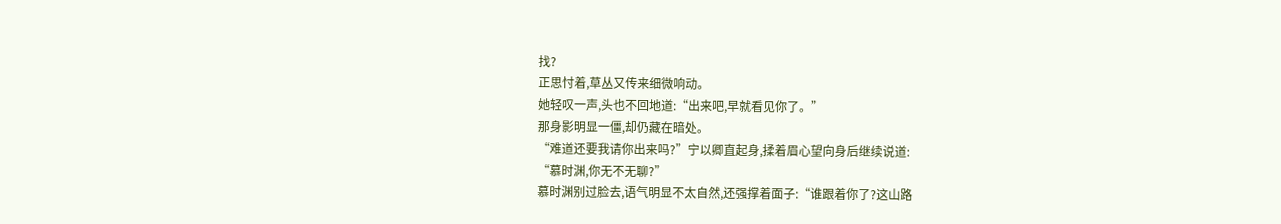找?
正思忖着,草丛又传来细微响动。
她轻叹一声,头也不回地道:“出来吧,早就看见你了。”
那身影明显一僵,却仍藏在暗处。
“难道还要我请你出来吗?”宁以卿直起身,揉着眉心望向身后继续说道:
“慕时渊,你无不无聊?”
慕时渊别过脸去,语气明显不太自然,还强撑着面子:“谁跟着你了?这山路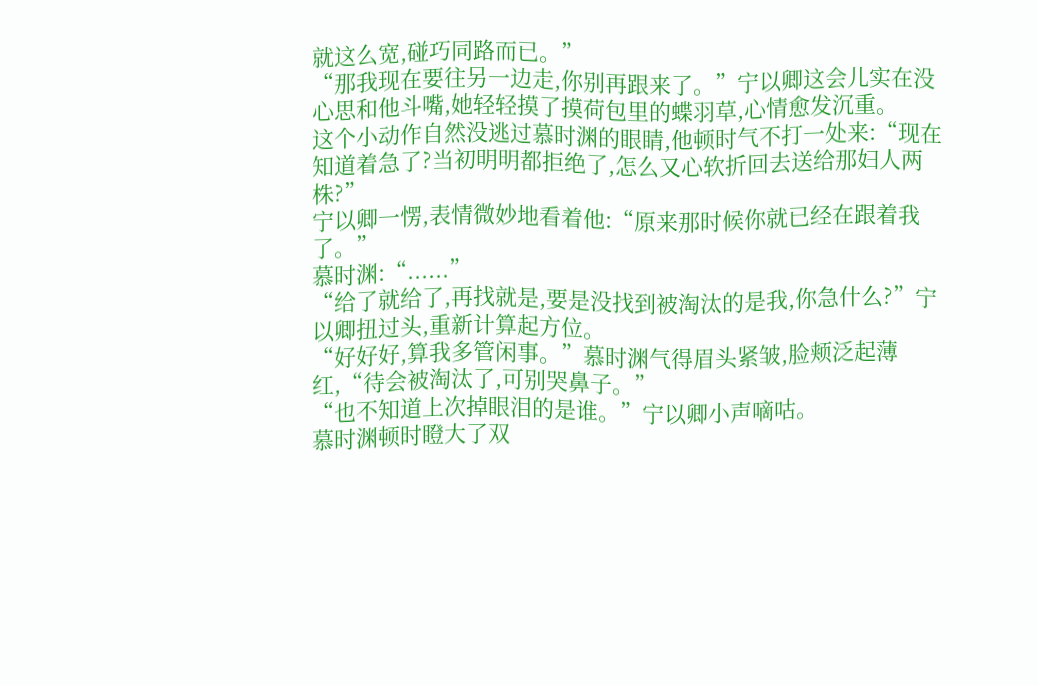就这么宽,碰巧同路而已。”
“那我现在要往另一边走,你别再跟来了。”宁以卿这会儿实在没心思和他斗嘴,她轻轻摸了摸荷包里的蝶羽草,心情愈发沉重。
这个小动作自然没逃过慕时渊的眼睛,他顿时气不打一处来:“现在知道着急了?当初明明都拒绝了,怎么又心软折回去送给那妇人两株?”
宁以卿一愣,表情微妙地看着他:“原来那时候你就已经在跟着我了。”
慕时渊:“......”
“给了就给了,再找就是,要是没找到被淘汰的是我,你急什么?”宁以卿扭过头,重新计算起方位。
“好好好,算我多管闲事。”慕时渊气得眉头紧皱,脸颊泛起薄红,“待会被淘汰了,可别哭鼻子。”
“也不知道上次掉眼泪的是谁。”宁以卿小声嘀咕。
慕时渊顿时瞪大了双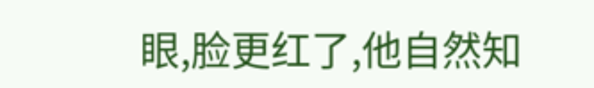眼,脸更红了,他自然知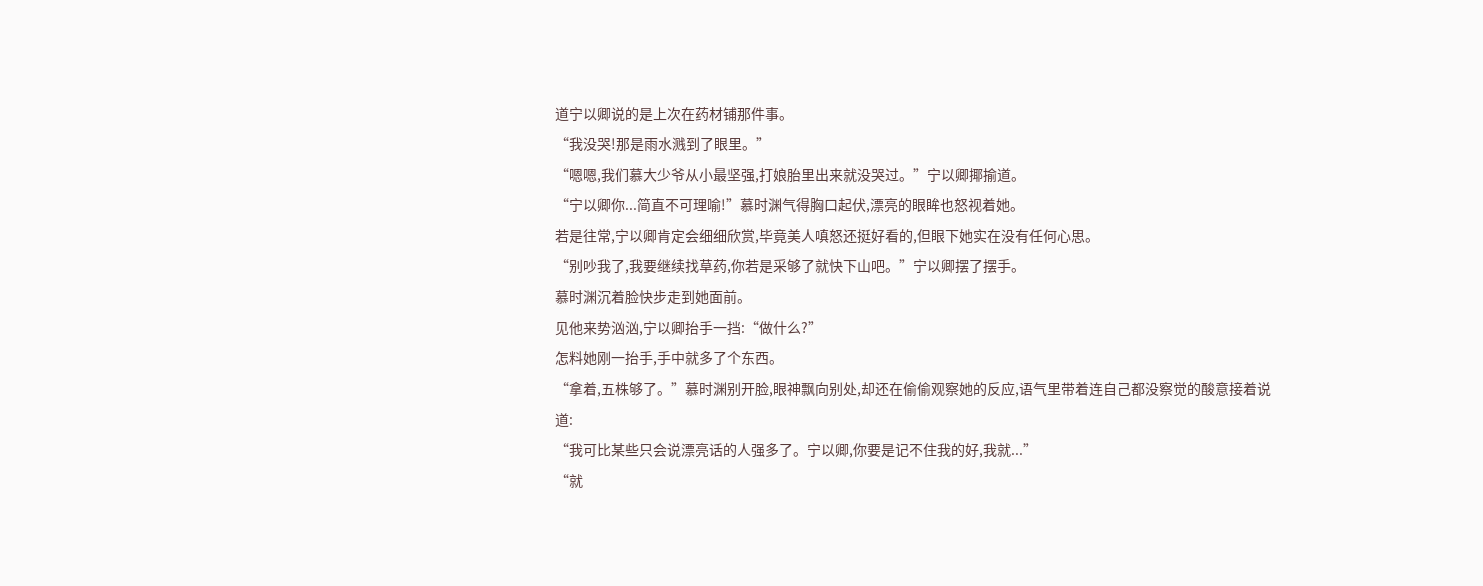道宁以卿说的是上次在药材铺那件事。
“我没哭!那是雨水溅到了眼里。”
“嗯嗯,我们慕大少爷从小最坚强,打娘胎里出来就没哭过。”宁以卿揶揄道。
“宁以卿你...简直不可理喻!”慕时渊气得胸口起伏,漂亮的眼眸也怒视着她。
若是往常,宁以卿肯定会细细欣赏,毕竟美人嗔怒还挺好看的,但眼下她实在没有任何心思。
“别吵我了,我要继续找草药,你若是采够了就快下山吧。”宁以卿摆了摆手。
慕时渊沉着脸快步走到她面前。
见他来势汹汹,宁以卿抬手一挡:“做什么?”
怎料她刚一抬手,手中就多了个东西。
“拿着,五株够了。”慕时渊别开脸,眼神飘向别处,却还在偷偷观察她的反应,语气里带着连自己都没察觉的酸意接着说道:
“我可比某些只会说漂亮话的人强多了。宁以卿,你要是记不住我的好,我就...”
“就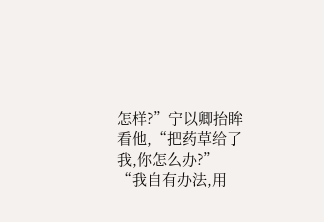怎样?”宁以卿抬眸看他,“把药草给了我,你怎么办?”
“我自有办法,用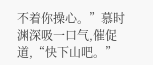不着你操心。”慕时渊深吸一口气,催促道,“快下山吧。”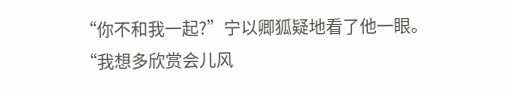“你不和我一起?”宁以卿狐疑地看了他一眼。
“我想多欣赏会儿风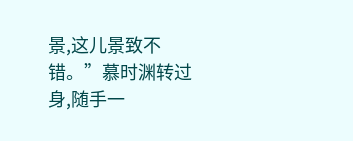景,这儿景致不错。”慕时渊转过身,随手一